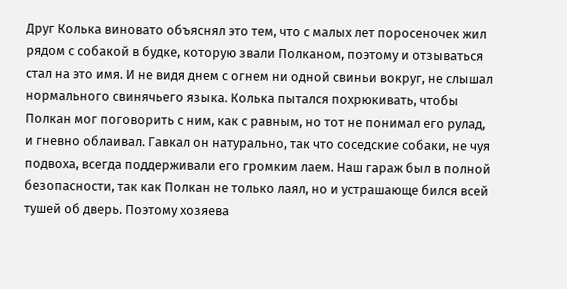Друг Колька виновато объяснял это тем, что с малых лет поросеночек жил рядом с собакой в будке, которую звали Полканом, поэтому и отзываться стал на это имя. И не видя днем с огнем ни одной свиньи вокруг, не слышал нормального свинячьего языка. Колька пытался похрюкивать, чтобы Полкан мог поговорить с ним, как с равным, но тот не понимал его рулад, и гневно облаивал. Гавкал он натурально, так что соседские собаки, не чуя подвоха, всегда поддерживали его громким лаем. Наш гараж был в полной безопасности, так как Полкан не только лаял, но и устрашающе бился всей тушей об дверь. Поэтому хозяева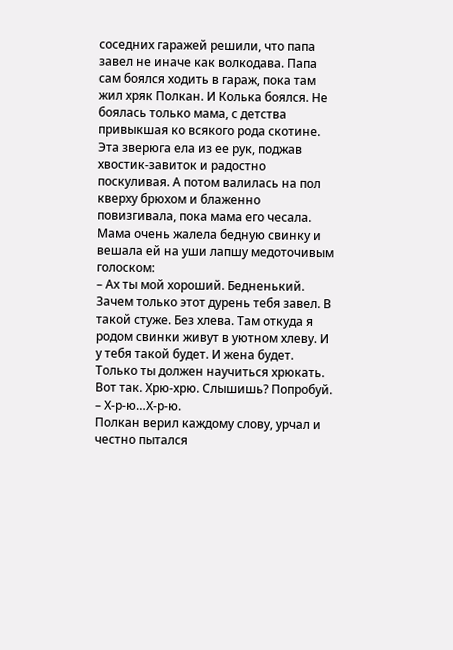соседних гаражей решили, что папа завел не иначе как волкодава. Папа сам боялся ходить в гараж, пока там жил хряк Полкан. И Колька боялся. Не боялась только мама, с детства привыкшая ко всякого рода скотине. Эта зверюга ела из ее рук, поджав хвостик-завиток и радостно поскуливая. А потом валилась на пол кверху брюхом и блаженно повизгивала, пока мама его чесала. Мама очень жалела бедную свинку и вешала ей на уши лапшу медоточивым голоском:
– Ах ты мой хороший. Бедненький. Зачем только этот дурень тебя завел. В такой стуже. Без хлева. Там откуда я родом свинки живут в уютном хлеву. И у тебя такой будет. И жена будет. Только ты должен научиться хрюкать. Вот так. Хрю-хрю. Слышишь? Попробуй.
– Х-р-ю…Х-р-ю.
Полкан верил каждому слову, урчал и честно пытался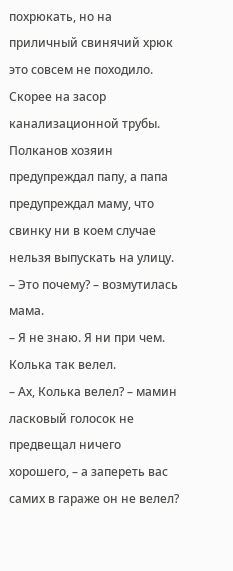похрюкать, но на приличный свинячий хрюк это совсем не походило. Скорее на засор канализационной трубы.
Полканов хозяин предупреждал папу, а папа предупреждал маму, что свинку ни в коем случае нельзя выпускать на улицу.
– Это почему? – возмутилась мама.
– Я не знаю. Я ни при чем. Колька так велел.
– Ах, Колька велел? – мамин ласковый голосок не предвещал ничего хорошего, – а запереть вас самих в гараже он не велел?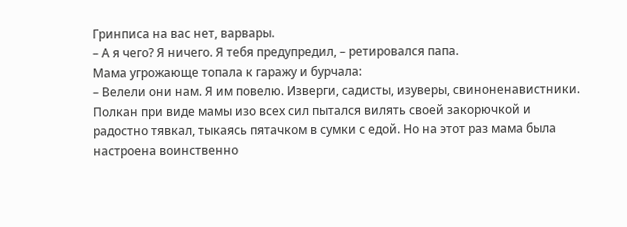Гринписа на вас нет, варвары.
– А я чего? Я ничего. Я тебя предупредил, – ретировался папа.
Мама угрожающе топала к гаражу и бурчала:
– Велели они нам. Я им повелю. Изверги, садисты, изуверы, свиноненавистники.
Полкан при виде мамы изо всех сил пытался вилять своей закорючкой и радостно тявкал, тыкаясь пятачком в сумки с едой. Но на этот раз мама была настроена воинственно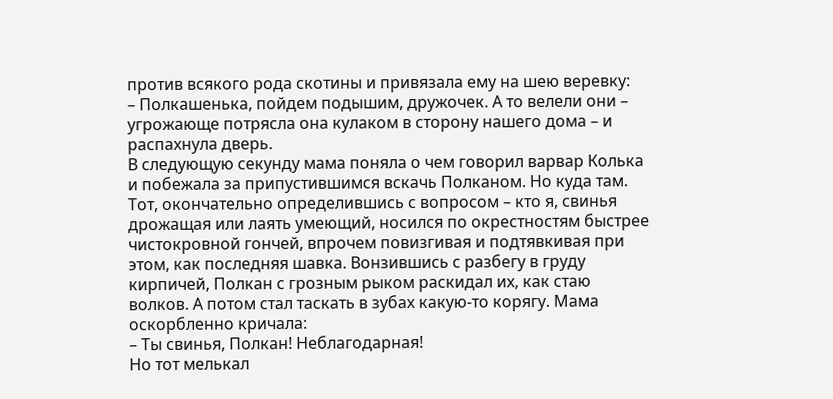против всякого рода скотины и привязала ему на шею веревку:
– Полкашенька, пойдем подышим, дружочек. А то велели они – угрожающе потрясла она кулаком в сторону нашего дома – и распахнула дверь.
В следующую секунду мама поняла о чем говорил варвар Колька и побежала за припустившимся вскачь Полканом. Но куда там. Тот, окончательно определившись с вопросом – кто я, свинья дрожащая или лаять умеющий, носился по окрестностям быстрее чистокровной гончей, впрочем повизгивая и подтявкивая при этом, как последняя шавка. Вонзившись с разбегу в груду кирпичей, Полкан с грозным рыком раскидал их, как стаю волков. А потом стал таскать в зубах какую-то корягу. Мама оскорбленно кричала:
– Ты свинья, Полкан! Неблагодарная!
Но тот мелькал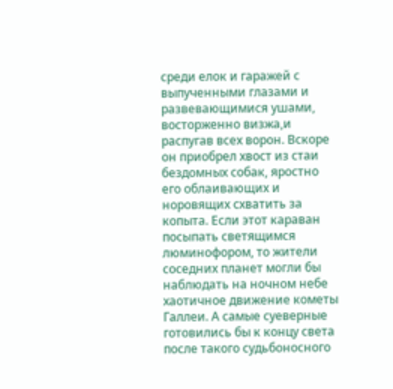среди елок и гаражей с выпученными глазами и развевающимися ушами, восторженно визжа,и распугав всех ворон. Вскоре он приобрел хвост из стаи бездомных собак, яростно его облаивающих и норовящих схватить за копыта. Если этот караван посыпать светящимся люминофором, то жители соседних планет могли бы наблюдать на ночном небе хаотичное движение кометы Галлеи. А самые суеверные готовились бы к концу света после такого судьбоносного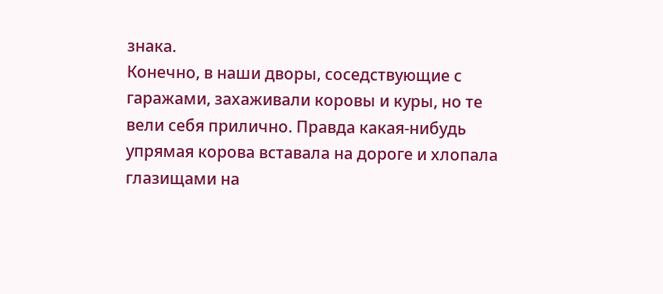знака.
Конечно, в наши дворы, соседствующие с гаражами, захаживали коровы и куры, но те вели себя прилично. Правда какая-нибудь упрямая корова вставала на дороге и хлопала глазищами на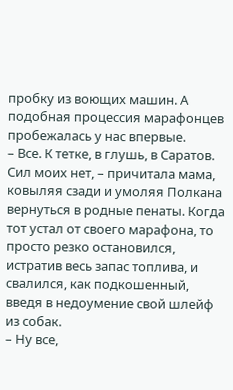пробку из воющих машин. А подобная процессия марафонцев пробежалась у нас впервые.
– Все. К тетке, в глушь, в Саратов. Сил моих нет, – причитала мама, ковыляя сзади и умоляя Полкана вернуться в родные пенаты. Когда тот устал от своего марафона, то просто резко остановился, истратив весь запас топлива, и свалился, как подкошенный, введя в недоумение свой шлейф из собак.
– Ну все,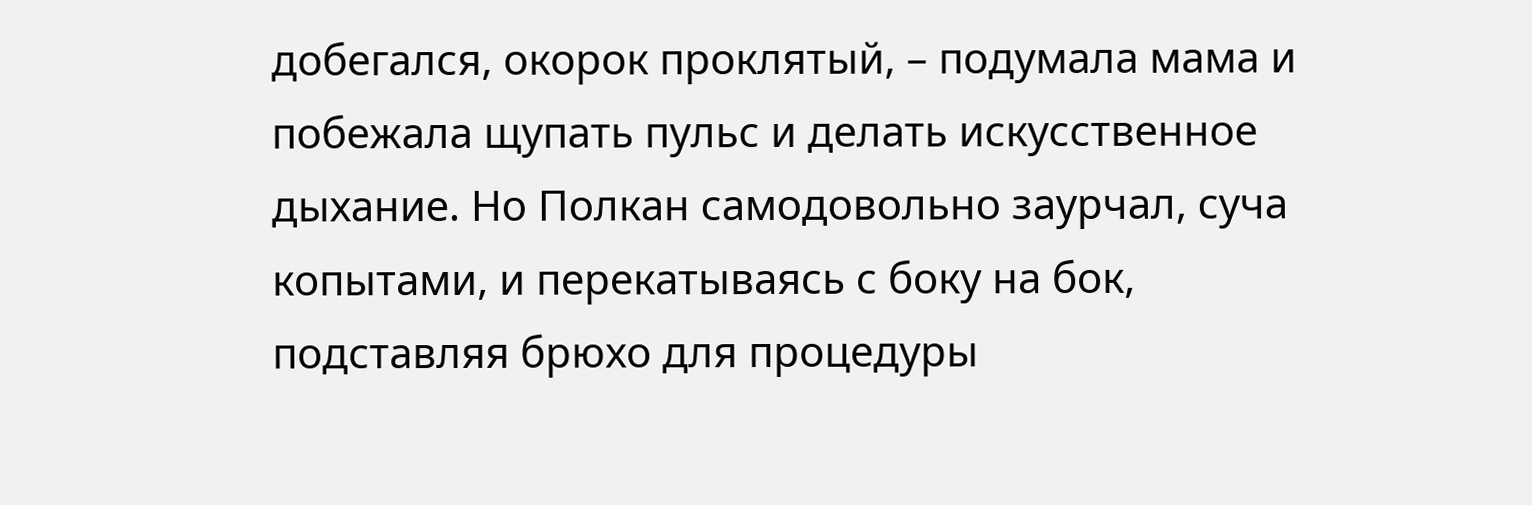добегался, окорок проклятый, – подумала мама и побежала щупать пульс и делать искусственное дыхание. Но Полкан самодовольно заурчал, суча копытами, и перекатываясь с боку на бок, подставляя брюхо для процедуры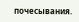почесывания.